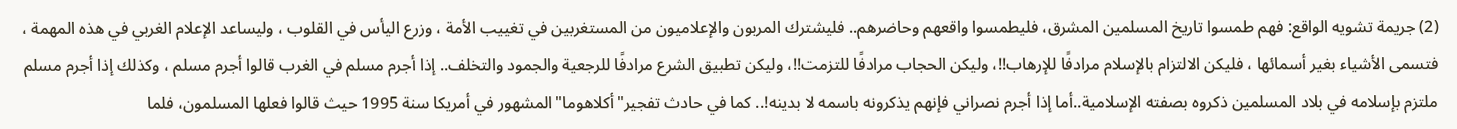(2) جريمة تشويه الواقع: فهم طمسوا تاريخ المسلمين المشرق، فليطمسوا واقعهم وحاضرهم.. فليشترك المربون والإعلاميون من المستغربين في تغييب الأمة ، وزرع اليأس في القلوب ، وليساعد الإعلام الغربي في هذه المهمة ، فتسمى الأشياء بغير أسمائها ، فليكن الالتزام بالإسلام مرادفًا للإرهاب!!، وليكن الحجاب مرادفًا للتزمت!!، وليكن تطبيق الشرع مرادفًا للرجعية والجمود والتخلف.. إذا أجرم مسلم في الغرب قالوا أجرم مسلم ، وكذلك إذا أجرم مسلم ملتزم بإسلامه في بلاد المسلمين ذكروه بصفته الإسلامية..أما إذا أجرم نصراني فإنهم يذكرونه باسمه لا بدينه!.. كما في حادث تفجير"أكلاهوما"المشهور في أمريكا سنة 1995 حيث قالوا فعلها المسلمون، فلما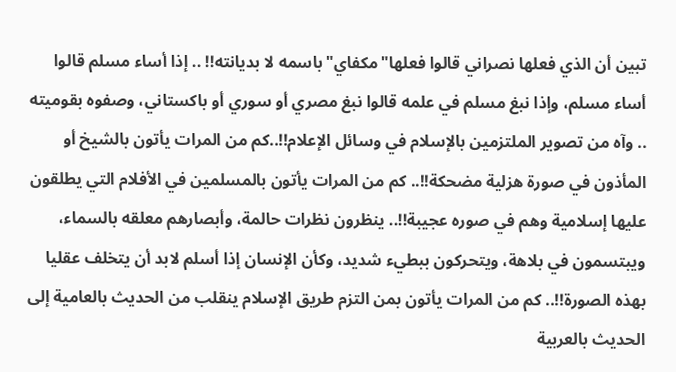تبين أن الذي فعلها نصراني قالوا فعلها"مكفاي"باسمه لا بديانته!! .. إذا أساء مسلم قالوا أساء مسلم، وإذا نبغ مسلم في علمه قالوا نبغ مصري أو سوري أو باكستاني، وصفوه بقوميته .. وآه من تصوير الملتزمين بالإسلام في وسائل الإعلام!!..كم من المرات يأتون بالشيخ أو المأذون في صورة هزلية مضحكة!!.. كم من المرات يأتون بالمسلمين في الأفلام التي يطلقون عليها إسلامية وهم في صوره عجيبة!!.. ينظرون نظرات حالمة، وأبصارهم معلقه بالسماء، ويبتسمون في بلاهة، ويتحركون ببطيء شديد، وكأن الإنسان إذا أسلم لابد أن يتخلف عقليا بهذه الصورة!!.. كم من المرات يأتون بمن التزم طريق الإسلام ينقلب من الحديث بالعامية إلى الحديث بالعربية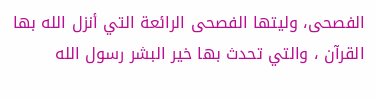الفصحى، وليتها الفصحى الرائعة التي أنزل الله بها القرآن ، والتي تحدث بها خير البشر رسول الله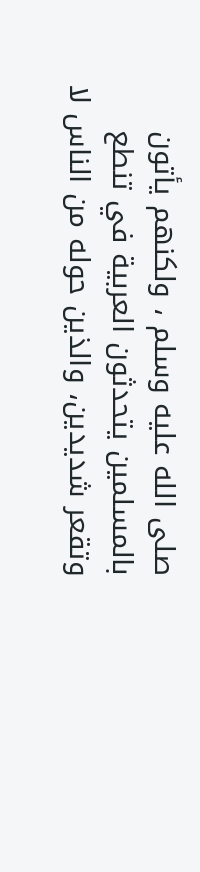صلى الله عليه وسلم ، ولكنهم يأتون بالمسلمين يتحدثون العربية في تنطع وتقعر شديدين، والذين حوله من الناس لا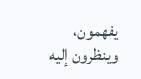يفهمون، وينظرون إليه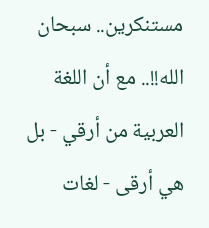مستنكرين.. سبحان الله!!.. مع أن اللغة العربية من أرقي - بل هي أرقى - لغات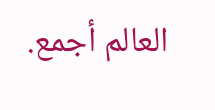العالم أجمع.